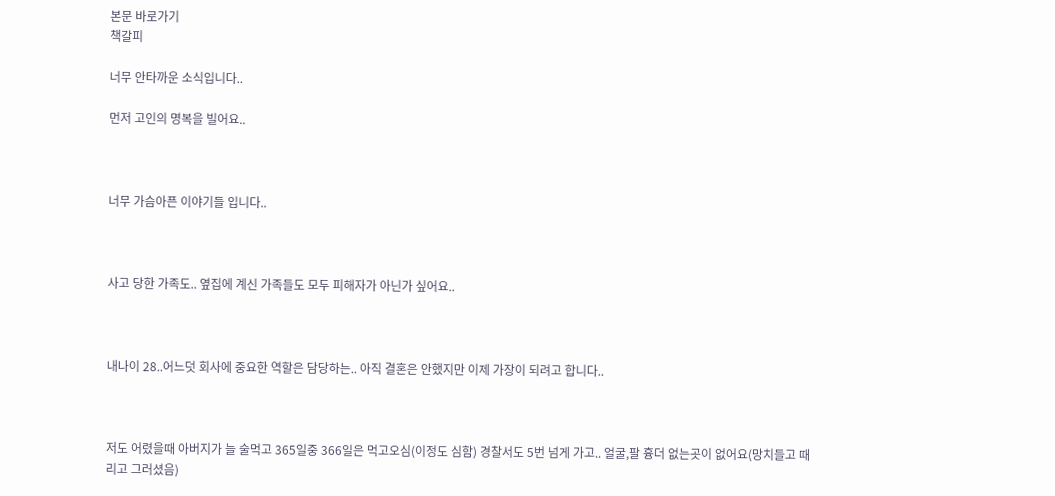본문 바로가기
책갈피

너무 안타까운 소식입니다..

먼저 고인의 명복을 빌어요..



너무 가슴아픈 이야기들 입니다..



사고 당한 가족도.. 옆집에 계신 가족들도 모두 피해자가 아닌가 싶어요..



내나이 28..어느덧 회사에 중요한 역할은 담당하는.. 아직 결혼은 안했지만 이제 가장이 되려고 합니다..



저도 어렸을때 아버지가 늘 술먹고 365일중 366일은 먹고오심(이정도 심함) 경찰서도 5번 넘게 가고.. 얼굴,팔 흉더 없는곳이 없어요(망치들고 때리고 그러셨음)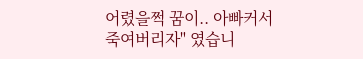어렸을쩍 꿈이.. 아빠커서 죽여버리자" 였습니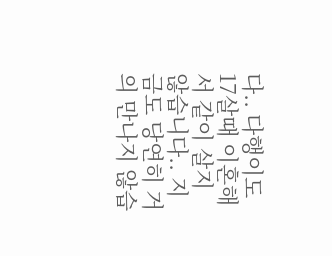다.. 다행이도 17살때 이혼해서 같이 살지 않습니다.. 지금도 당연히 거의 만나지 않습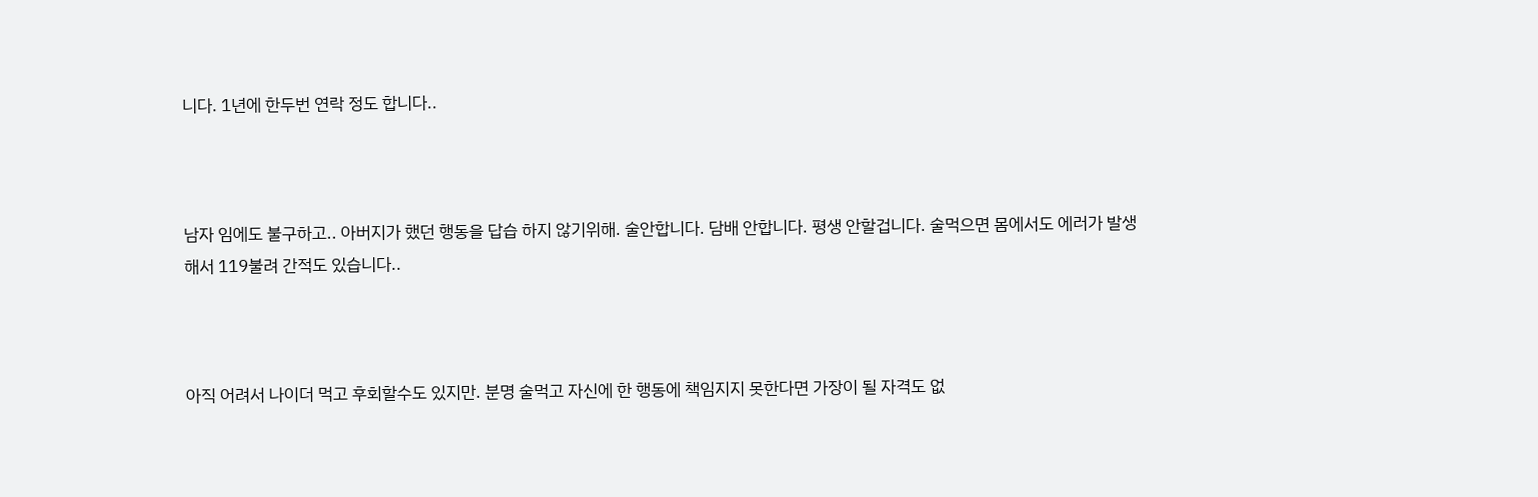니다. 1년에 한두번 연락 정도 합니다..



남자 임에도 불구하고.. 아버지가 했던 행동을 답습 하지 않기위해. 술안합니다. 담배 안합니다. 평생 안할겁니다. 술먹으면 몸에서도 에러가 발생해서 119불려 간적도 있습니다..



아직 어려서 나이더 먹고 후회할수도 있지만. 분명 술먹고 자신에 한 행동에 책임지지 못한다면 가장이 될 자격도 없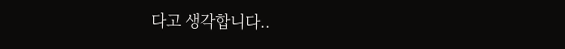다고 생각합니다..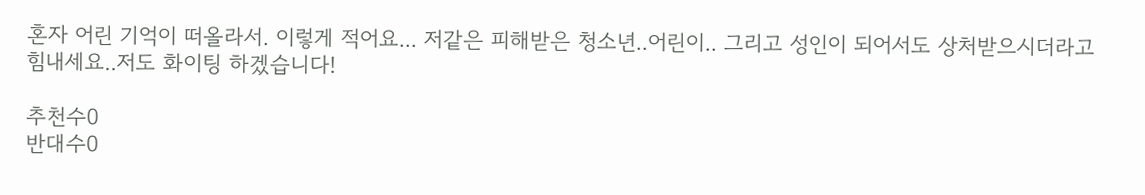혼자 어린 기억이 떠올라서. 이렇게 적어요... 저같은 피해받은 청소년..어린이.. 그리고 성인이 되어서도 상처받으시더라고 힘내세요..저도 화이팅 하겠습니다!

추천수0
반대수0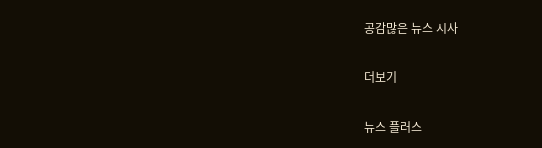공감많은 뉴스 시사

더보기

뉴스 플러스